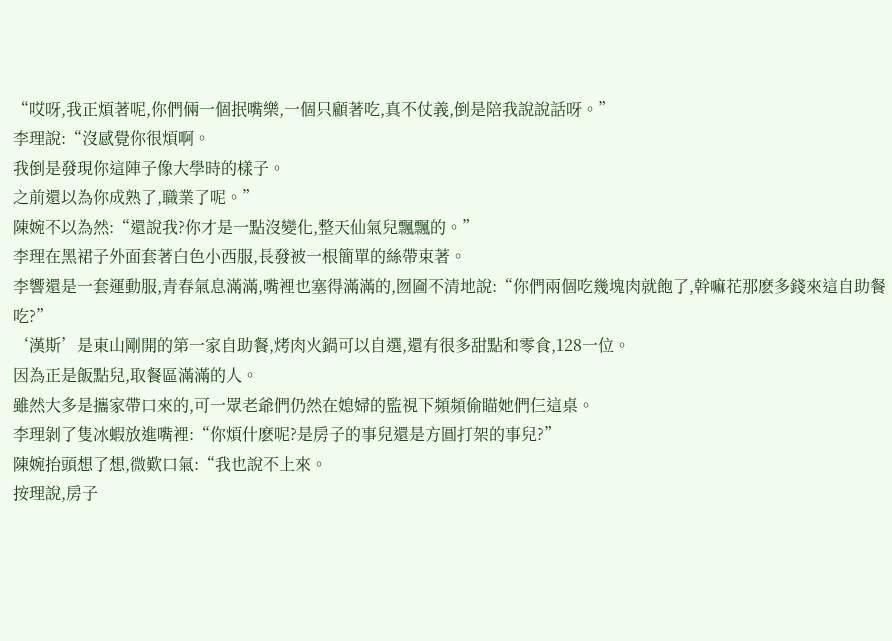“哎呀,我正煩著呢,你們倆一個抿嘴樂,一個只顧著吃,真不仗義,倒是陪我說說話呀。”
李理說:“沒感覺你很煩啊。
我倒是發現你這陣子像大學時的樣子。
之前還以為你成熟了,職業了呢。”
陳婉不以為然:“還說我?你才是一點沒變化,整天仙氣兒飄飄的。”
李理在黑裙子外面套著白色小西服,長發被一根簡單的絲帶束著。
李響還是一套運動服,青春氣息滿滿,嘴裡也塞得滿滿的,囫圇不清地說:“你們兩個吃幾塊肉就飽了,幹嘛花那麽多錢來這自助餐吃?”
‘漢斯’是東山剛開的第一家自助餐,烤肉火鍋可以自選,還有很多甜點和零食,128一位。
因為正是飯點兒,取餐區滿滿的人。
雖然大多是攜家帶口來的,可一眾老爺們仍然在媳婦的監視下頻頻偷瞄她們仨這桌。
李理剝了隻冰蝦放進嘴裡:“你煩什麽呢?是房子的事兒還是方圓打架的事兒?”
陳婉抬頭想了想,微歎口氣:“我也說不上來。
按理說,房子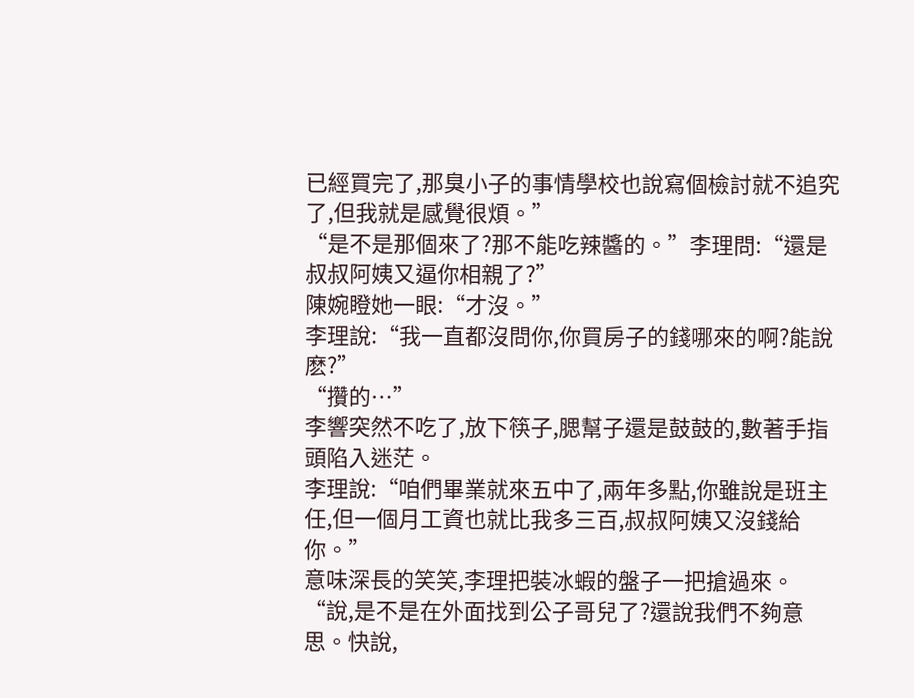已經買完了,那臭小子的事情學校也說寫個檢討就不追究了,但我就是感覺很煩。”
“是不是那個來了?那不能吃辣醬的。”李理問:“還是叔叔阿姨又逼你相親了?”
陳婉瞪她一眼:“才沒。”
李理說:“我一直都沒問你,你買房子的錢哪來的啊?能說麽?”
“攢的…”
李響突然不吃了,放下筷子,腮幫子還是鼓鼓的,數著手指頭陷入迷茫。
李理說:“咱們畢業就來五中了,兩年多點,你雖說是班主任,但一個月工資也就比我多三百,叔叔阿姨又沒錢給你。”
意味深長的笑笑,李理把裝冰蝦的盤子一把搶過來。
“說,是不是在外面找到公子哥兒了?還說我們不夠意思。快說,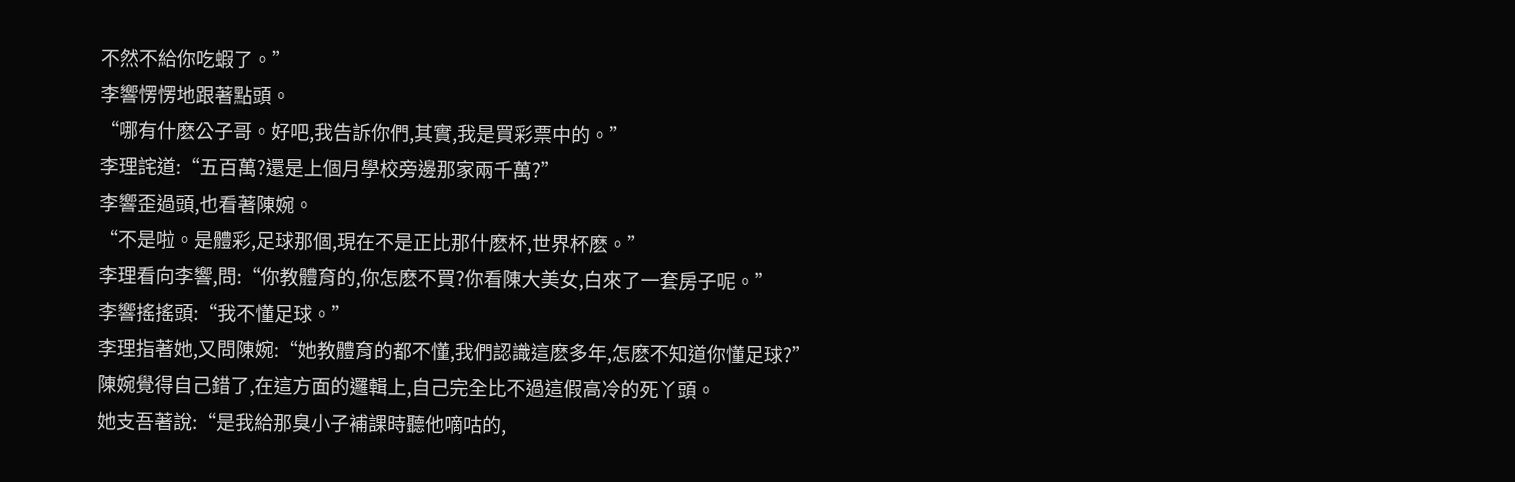不然不給你吃蝦了。”
李響愣愣地跟著點頭。
“哪有什麽公子哥。好吧,我告訴你們,其實,我是買彩票中的。”
李理詫道:“五百萬?還是上個月學校旁邊那家兩千萬?”
李響歪過頭,也看著陳婉。
“不是啦。是體彩,足球那個,現在不是正比那什麽杯,世界杯麽。”
李理看向李響,問:“你教體育的,你怎麽不買?你看陳大美女,白來了一套房子呢。”
李響搖搖頭:“我不懂足球。”
李理指著她,又問陳婉:“她教體育的都不懂,我們認識這麽多年,怎麽不知道你懂足球?”
陳婉覺得自己錯了,在這方面的邏輯上,自己完全比不過這假高冷的死丫頭。
她支吾著說:“是我給那臭小子補課時聽他嘀咕的,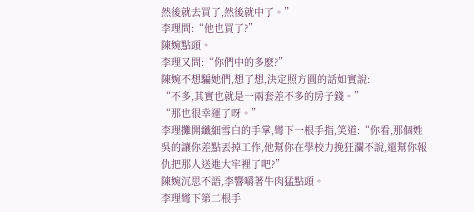然後就去買了,然後就中了。”
李理問:“他也買了?”
陳婉點頭。
李理又問:“你們中的多麽?”
陳婉不想騙她們,想了想,決定照方圓的話如實說:
“不多,其實也就是一兩套差不多的房子錢。”
“那也很幸運了呀。”
李理攤開纖細雪白的手掌,彎下一根手指,笑道:“你看,那個姓吳的讓你差點丟掉工作,他幫你在學校力挽狂瀾不說,還幫你報仇把那人送進大牢裡了吧?”
陳婉沉思不語,李響嚼著牛肉猛點頭。
李理彎下第二根手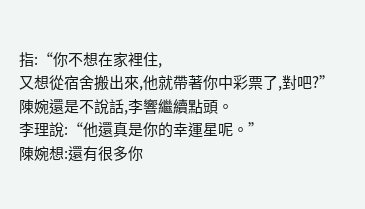指:“你不想在家裡住,
又想從宿舍搬出來,他就帶著你中彩票了,對吧?” 陳婉還是不說話,李響繼續點頭。
李理說:“他還真是你的幸運星呢。”
陳婉想:還有很多你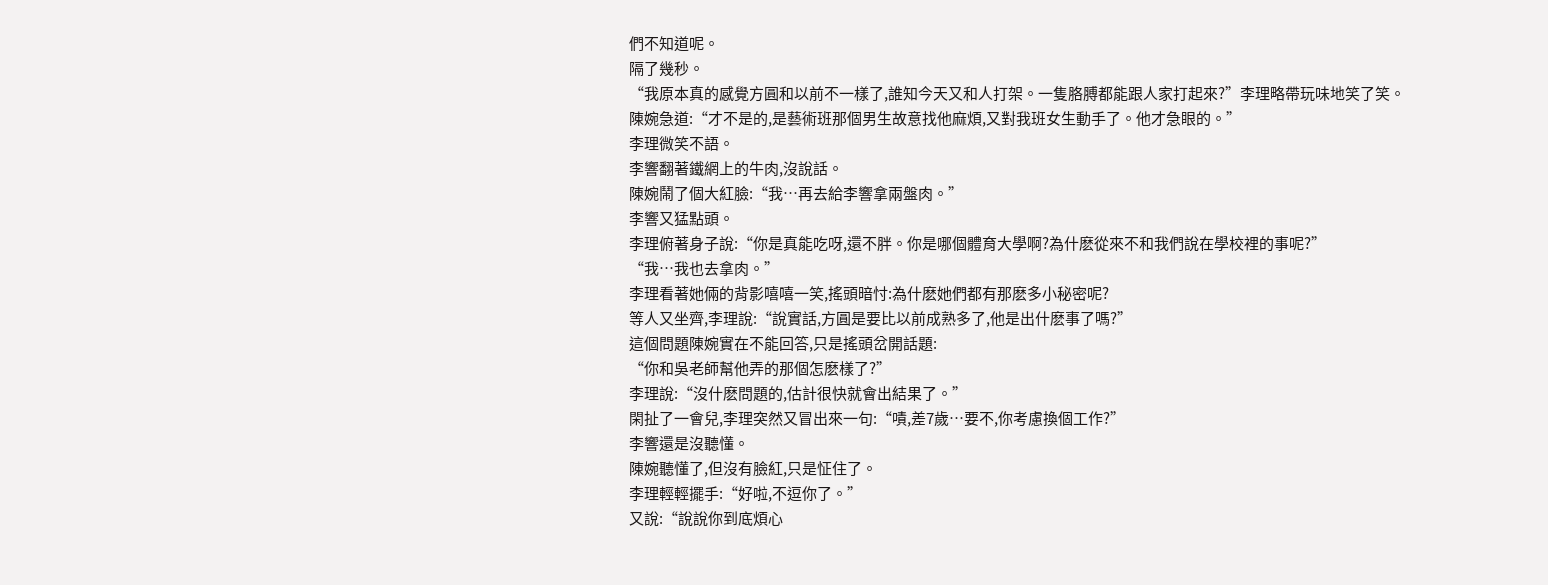們不知道呢。
隔了幾秒。
“我原本真的感覺方圓和以前不一樣了,誰知今天又和人打架。一隻胳膊都能跟人家打起來?”李理略帶玩味地笑了笑。
陳婉急道:“才不是的,是藝術班那個男生故意找他麻煩,又對我班女生動手了。他才急眼的。”
李理微笑不語。
李響翻著鐵網上的牛肉,沒說話。
陳婉鬧了個大紅臉:“我…再去給李響拿兩盤肉。”
李響又猛點頭。
李理俯著身子說:“你是真能吃呀,還不胖。你是哪個體育大學啊?為什麽從來不和我們說在學校裡的事呢?”
“我…我也去拿肉。”
李理看著她倆的背影嘻嘻一笑,搖頭暗忖:為什麽她們都有那麽多小秘密呢?
等人又坐齊,李理說:“說實話,方圓是要比以前成熟多了,他是出什麽事了嗎?”
這個問題陳婉實在不能回答,只是搖頭岔開話題:
“你和吳老師幫他弄的那個怎麽樣了?”
李理說:“沒什麽問題的,估計很快就會出結果了。”
閑扯了一會兒,李理突然又冒出來一句:“嘖,差7歲…要不,你考慮換個工作?”
李響還是沒聽懂。
陳婉聽懂了,但沒有臉紅,只是怔住了。
李理輕輕擺手:“好啦,不逗你了。”
又說:“說說你到底煩心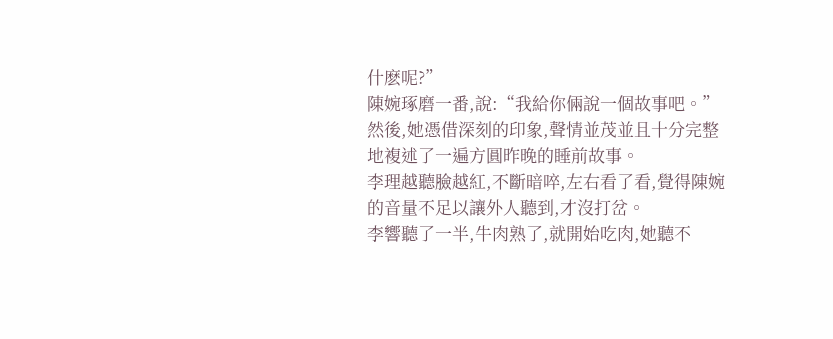什麽呢?”
陳婉琢磨一番,說:“我給你倆說一個故事吧。”
然後,她憑借深刻的印象,聲情並茂並且十分完整地複述了一遍方圓昨晚的睡前故事。
李理越聽臉越紅,不斷暗啐,左右看了看,覺得陳婉的音量不足以讓外人聽到,才沒打岔。
李響聽了一半,牛肉熟了,就開始吃肉,她聽不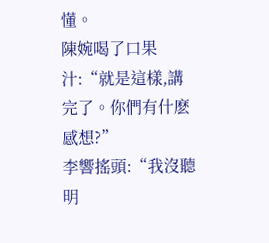懂。
陳婉喝了口果汁:“就是這樣,講完了。你們有什麽感想?”
李響搖頭:“我沒聽明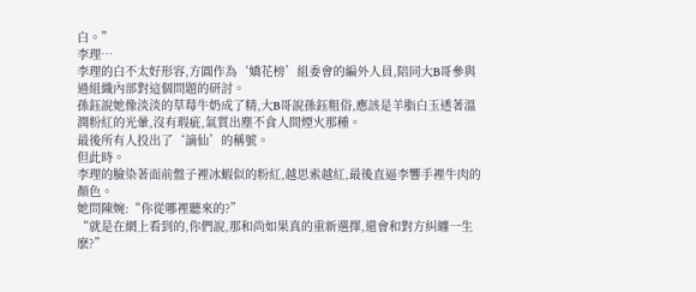白。”
李理…
李理的白不太好形容,方圓作為‘嬌花榜’組委會的編外人員,陪同大B哥參與過組織內部對這個問題的研討。
孫鈺說她像淡淡的草莓牛奶成了精,大B哥說孫鈺粗俗,應該是羊脂白玉透著溫潤粉紅的光暈,沒有瑕疵,氣質出塵不食人間煙火那種。
最後所有人投出了‘謫仙’的稱號。
但此時。
李理的臉染著面前盤子裡冰蝦似的粉紅,越思索越紅,最後直逼李響手裡牛肉的顏色。
她問陳婉:“你從哪裡聽來的?”
“就是在網上看到的,你們說,那和尚如果真的重新選擇,還會和對方糾纏一生麽?”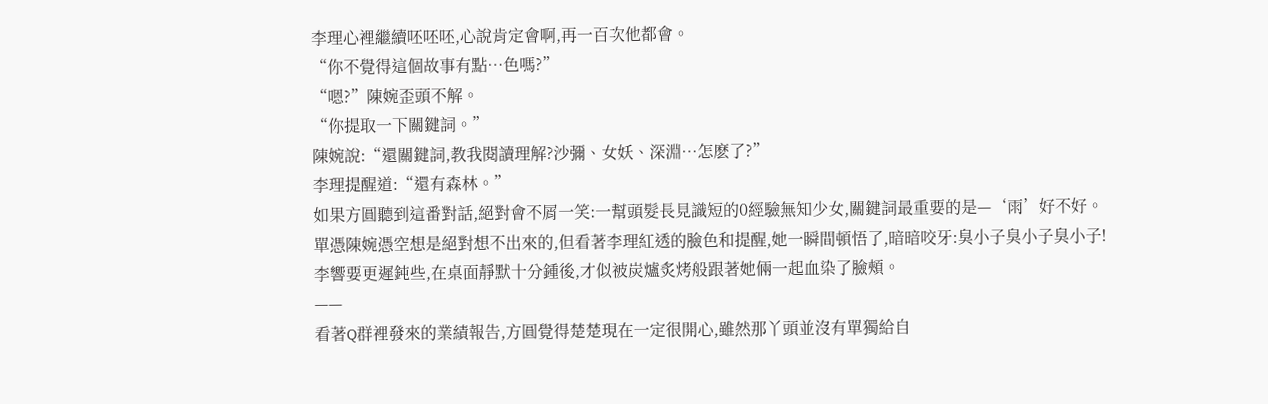李理心裡繼續呸呸呸,心說肯定會啊,再一百次他都會。
“你不覺得這個故事有點…色嗎?”
“嗯?”陳婉歪頭不解。
“你提取一下關鍵詞。”
陳婉說:“還關鍵詞,教我閱讀理解?沙彌、女妖、深淵…怎麽了?”
李理提醒道:“還有森林。”
如果方圓聽到這番對話,絕對會不屑一笑:一幫頭髮長見識短的0經驗無知少女,關鍵詞最重要的是—‘雨’好不好。
單憑陳婉憑空想是絕對想不出來的,但看著李理紅透的臉色和提醒,她一瞬間頓悟了,暗暗咬牙:臭小子臭小子臭小子!
李響要更遲鈍些,在桌面靜默十分鍾後,才似被炭爐炙烤般跟著她倆一起血染了臉頰。
——
看著Q群裡發來的業績報告,方圓覺得楚楚現在一定很開心,雖然那丫頭並沒有單獨給自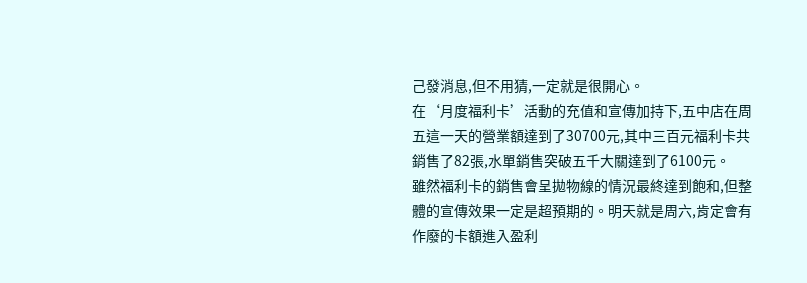己發消息,但不用猜,一定就是很開心。
在‘月度福利卡’活動的充值和宣傳加持下,五中店在周五這一天的營業額達到了30700元,其中三百元福利卡共銷售了82張,水單銷售突破五千大關達到了6100元。
雖然福利卡的銷售會呈拋物線的情況最終達到飽和,但整體的宣傳效果一定是超預期的。明天就是周六,肯定會有作廢的卡額進入盈利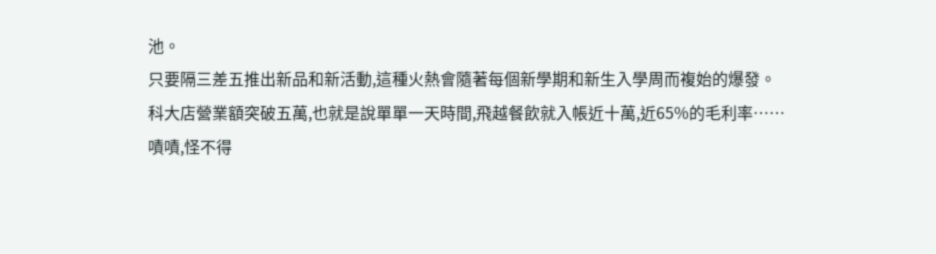池。
只要隔三差五推出新品和新活動,這種火熱會隨著每個新學期和新生入學周而複始的爆發。
科大店營業額突破五萬,也就是說單單一天時間,飛越餐飲就入帳近十萬,近65%的毛利率……
嘖嘖,怪不得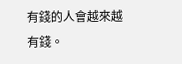有錢的人會越來越有錢。